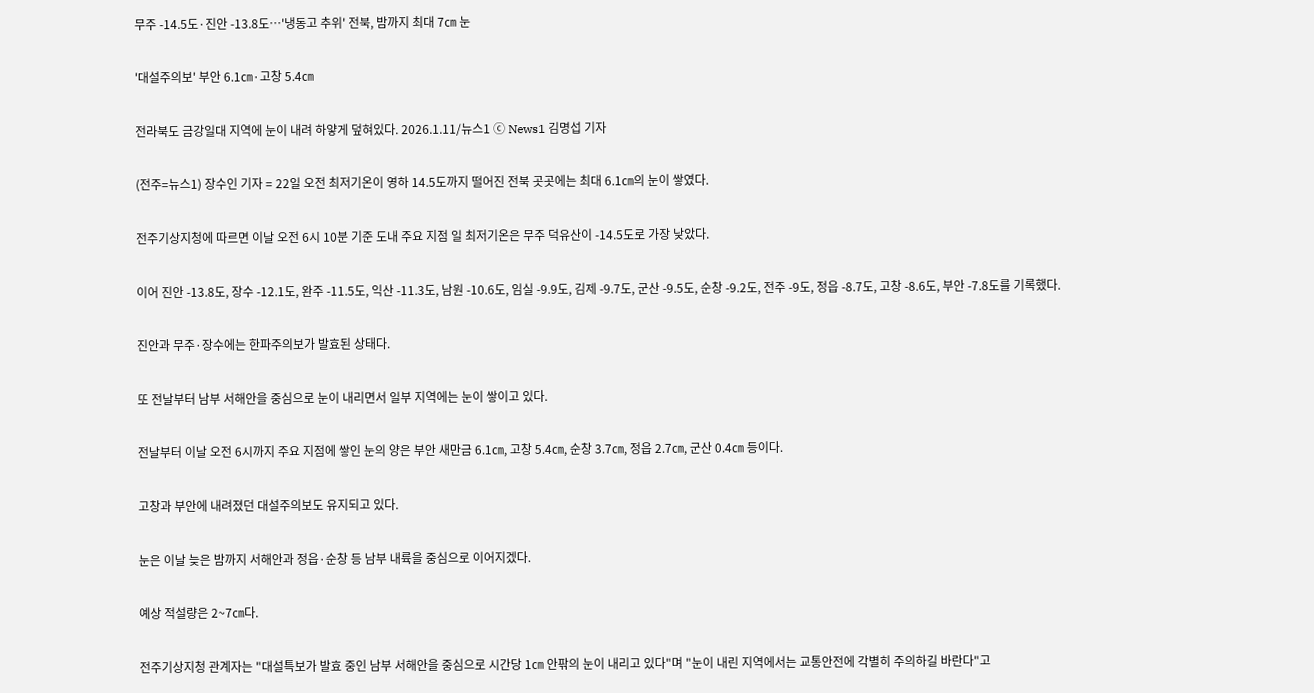무주 -14.5도·진안 -13.8도…'냉동고 추위' 전북, 밤까지 최대 7㎝ 눈

'대설주의보' 부안 6.1㎝·고창 5.4㎝

전라북도 금강일대 지역에 눈이 내려 하얗게 덮혀있다. 2026.1.11/뉴스1 ⓒ News1 김명섭 기자

(전주=뉴스1) 장수인 기자 = 22일 오전 최저기온이 영하 14.5도까지 떨어진 전북 곳곳에는 최대 6.1㎝의 눈이 쌓였다.

전주기상지청에 따르면 이날 오전 6시 10분 기준 도내 주요 지점 일 최저기온은 무주 덕유산이 -14.5도로 가장 낮았다.

이어 진안 -13.8도, 장수 -12.1도, 완주 -11.5도, 익산 -11.3도, 남원 -10.6도, 임실 -9.9도, 김제 -9.7도, 군산 -9.5도, 순창 -9.2도, 전주 -9도, 정읍 -8.7도, 고창 -8.6도, 부안 -7.8도를 기록했다.

진안과 무주·장수에는 한파주의보가 발효된 상태다.

또 전날부터 남부 서해안을 중심으로 눈이 내리면서 일부 지역에는 눈이 쌓이고 있다.

전날부터 이날 오전 6시까지 주요 지점에 쌓인 눈의 양은 부안 새만금 6.1㎝, 고창 5.4㎝, 순창 3.7㎝, 정읍 2.7㎝, 군산 0.4㎝ 등이다.

고창과 부안에 내려졌던 대설주의보도 유지되고 있다.

눈은 이날 늦은 밤까지 서해안과 정읍·순창 등 남부 내륙을 중심으로 이어지겠다.

예상 적설량은 2~7㎝다.

전주기상지청 관계자는 "대설특보가 발효 중인 남부 서해안을 중심으로 시간당 1㎝ 안팎의 눈이 내리고 있다"며 "눈이 내린 지역에서는 교통안전에 각별히 주의하길 바란다"고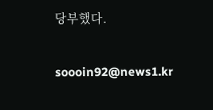당부했다.

soooin92@news1.kr